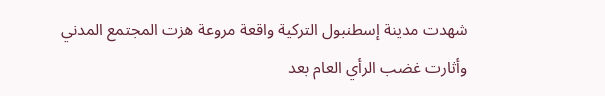شهدت مدينة إسطنبول التركية واقعة مروعة هزت المجتمع المدني وأثارت غضب الرأي العام بعد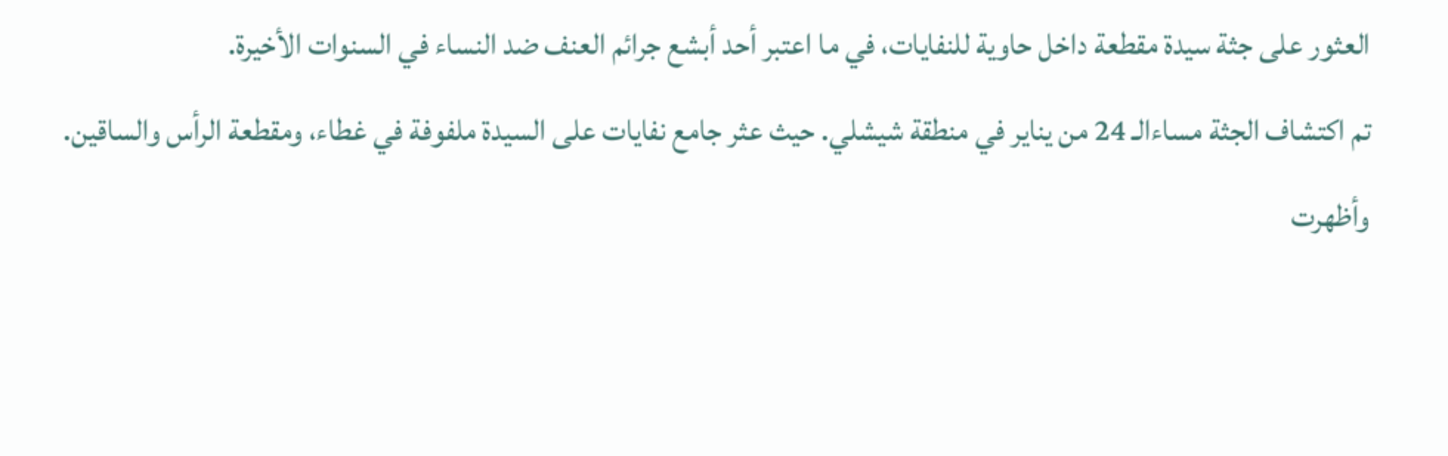العثور على جثة سيدة مقطعة داخل حاوية للنفايات، في ما اعتبر أحد أبشع جرائم العنف ضد النساء في السنوات الأخيرة.
تم اكتشاف الجثة مساءالـ 24 من يناير في منطقة شيشلي. حيث عثر جامع نفايات على السيدة ملفوفة في غطاء، ومقطعة الرأس والساقين. وأظهرت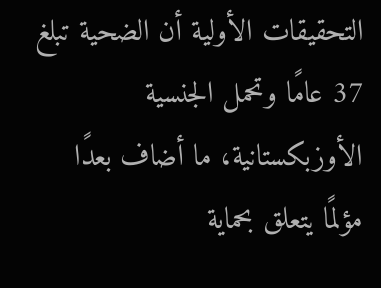التحقيقات الأولية أن الضحية تبلغ 37 عامًا وتحمل الجنسية الأوزبكستانية، ما أضاف بعدًا مؤلمًا يتعلق بحماية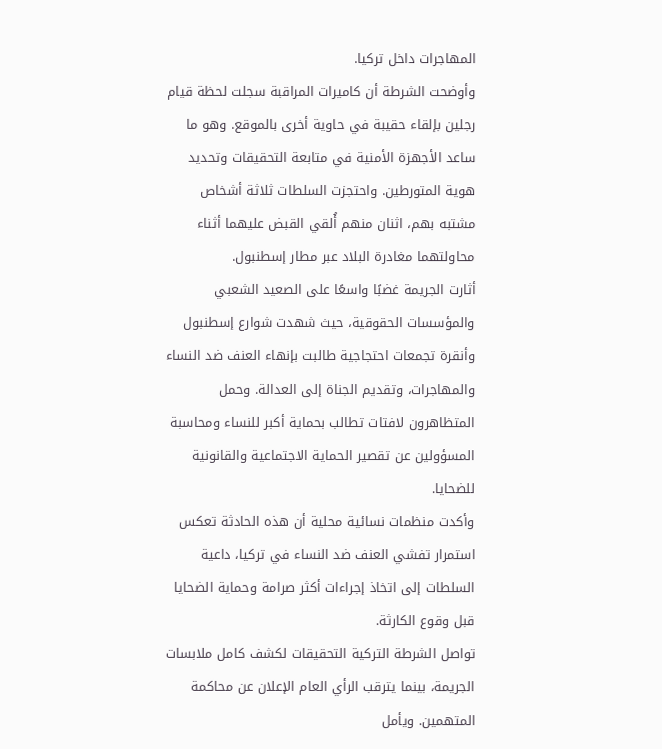المهاجرات داخل تركيا.
وأوضحت الشرطة أن كاميرات المراقبة سجلت لحظة قيام رجلين بإلقاء حقيبة في حاوية أخرى بالموقع. وهو ما ساعد الأجهزة الأمنية في متابعة التحقيقات وتحديد هوية المتورطين. واحتجزت السلطات ثلاثة أشخاص مشتبه بهم، اثنان منهم أُلقي القبض عليهما أثناء محاولتهما مغادرة البلاد عبر مطار إسطنبول.
أثارت الجريمة غضبًا واسعًا على الصعيد الشعبي والمؤسسات الحقوقية، حيث شهدت شوارع إسطنبول وأنقرة تجمعات احتجاجية طالبت بإنهاء العنف ضد النساء والمهاجرات، وتقديم الجناة إلى العدالة. وحمل المتظاهرون لافتات تطالب بحماية أكبر للنساء ومحاسبة المسؤولين عن تقصير الحماية الاجتماعية والقانونية للضحايا.
وأكدت منظمات نسائية محلية أن هذه الحادثة تعكس استمرار تفشي العنف ضد النساء في تركيا، داعية السلطات إلى اتخاذ إجراءات أكثر صرامة وحماية الضحايا قبل وقوع الكارثة.
تواصل الشرطة التركية التحقيقات لكشف كامل ملابسات الجريمة، بينما يترقب الرأي العام الإعلان عن محاكمة المتهمين. ويأمل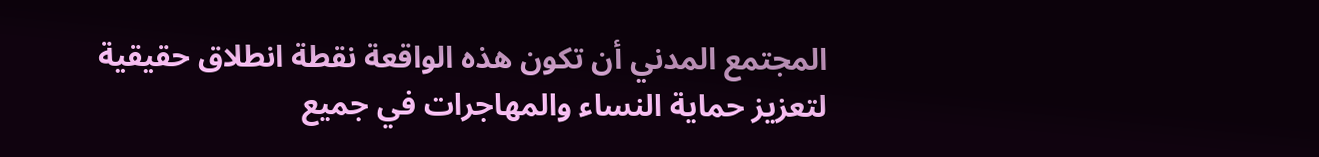المجتمع المدني أن تكون هذه الواقعة نقطة انطلاق حقيقية لتعزيز حماية النساء والمهاجرات في جميع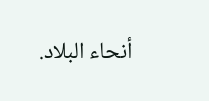أنحاء البلاد.